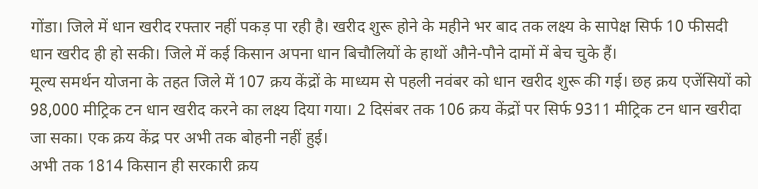गोंडा। जिले में धान खरीद रफ्तार नहीं पकड़ पा रही है। खरीद शुरू होने के महीने भर बाद तक लक्ष्य के सापेक्ष सिर्फ 10 फीसदी धान खरीद ही हो सकी। जिले में कई किसान अपना धान बिचौलियों के हाथों औने-पौने दामों में बेच चुके हैं।
मूल्य समर्थन योजना के तहत जिले में 107 क्रय केंद्रों के माध्यम से पहली नवंबर को धान खरीद शुरू की गई। छह क्रय एजेंसियों को 98,000 मीट्रिक टन धान खरीद करने का लक्ष्य दिया गया। 2 दिसंबर तक 106 क्रय केंद्रों पर सिर्फ 9311 मीट्रिक टन धान खरीदा जा सका। एक क्रय केंद्र पर अभी तक बोहनी नहीं हुई।
अभी तक 1814 किसान ही सरकारी क्रय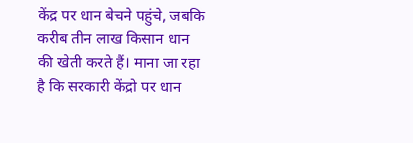केंद्र पर धान बेचने पहुंचे, जबकि करीब तीन लाख किसान धान की खेती करते हैं। माना जा रहा है कि सरकारी केंद्रो पर धान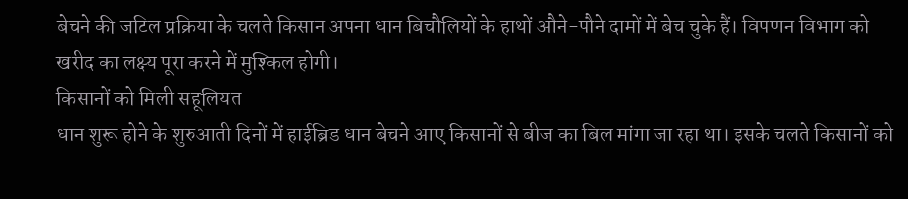बेचने की जटिल प्रक्रिया के चलते किसान अपना धान बिचौलियों के हाथों औने-पौने दामों में बेच चुके हैं। विपणन विभाग को खरीद का लक्ष्य पूरा करने में मुश्किल होगी।
किसानों को मिली सहूलियत
धान शुरू होने के शुरुआती दिनों में हाईब्रिड धान बेचने आए किसानों से बीज का बिल मांगा जा रहा था। इसके चलते किसानों को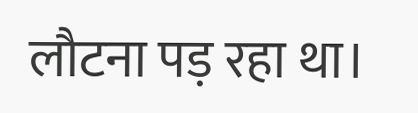लौटना पड़ रहा था।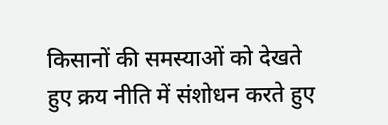किसानों की समस्याओं को देखते हुए क्रय नीति में संशोधन करते हुए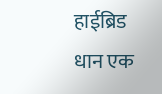हाईब्रिड धान एक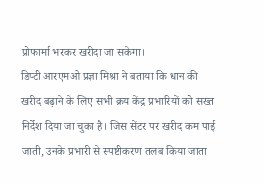प्रोफार्मा भरकर खरीदा जा सकेगा।
डिप्टी आरएमओ प्रज्ञा मिश्रा ने बताया कि धान की खरीद बढ़ाने के लिए सभी क्रय केंद्र प्रभारियों को सख्त निर्देश दिया जा चुका है। जिस सेंटर पर खरीद कम पाई जाती, उनके प्रभारी से स्पष्टीकरण तलब किया जाता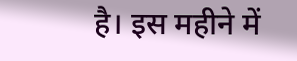है। इस महीने में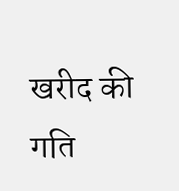खरीद की गति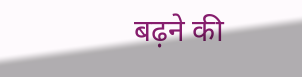बढ़ने की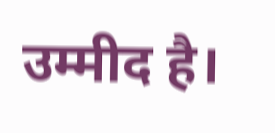उम्मीद है।